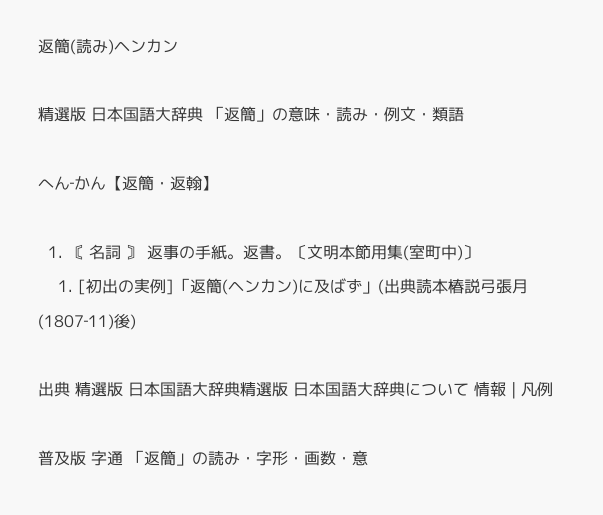返簡(読み)ヘンカン

精選版 日本国語大辞典 「返簡」の意味・読み・例文・類語

へん‐かん【返簡・返翰】

  1. 〘 名詞 〙 返事の手紙。返書。〔文明本節用集(室町中)〕
    1. [初出の実例]「返簡(ヘンカン)に及ばず」(出典読本椿説弓張月(1807‐11)後)

出典 精選版 日本国語大辞典精選版 日本国語大辞典について 情報 | 凡例

普及版 字通 「返簡」の読み・字形・画数・意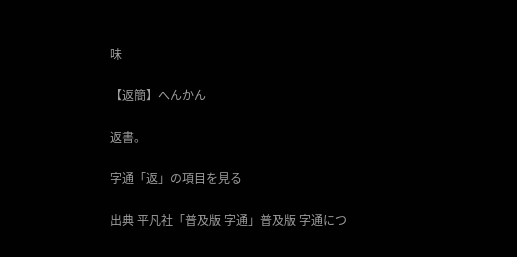味

【返簡】へんかん

返書。

字通「返」の項目を見る

出典 平凡社「普及版 字通」普及版 字通につ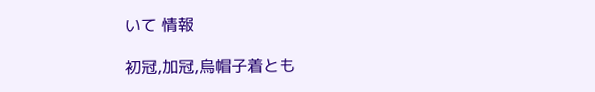いて 情報

初冠,加冠,烏帽子着とも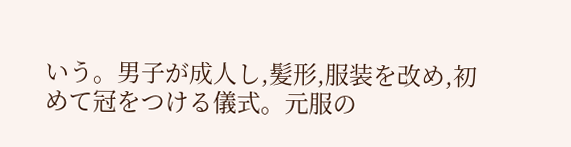いう。男子が成人し,髪形,服装を改め,初めて冠をつける儀式。元服の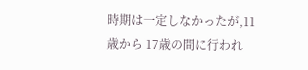時期は一定しなかったが,11歳から 17歳の間に行われ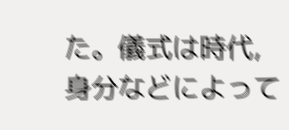た。儀式は時代,身分などによって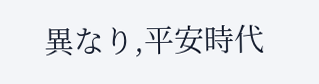異なり,平安時代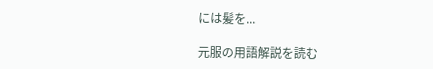には髪を...

元服の用語解説を読む